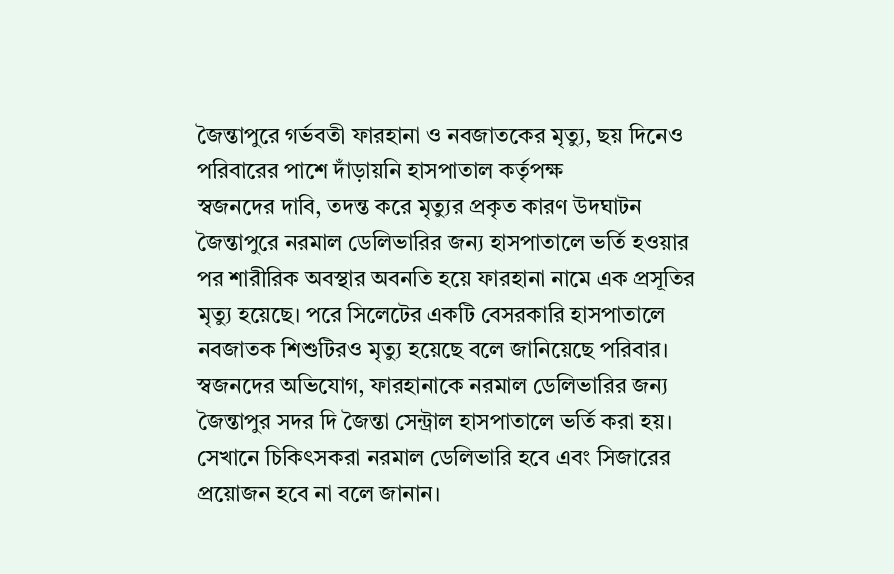জৈন্তাপুরে গর্ভবতী ফারহানা ও নবজাতকের মৃত্যু, ছয় দিনেও পরিবারের পাশে দাঁড়ায়নি হাসপাতাল কর্তৃপক্ষ
স্বজনদের দাবি, তদন্ত করে মৃত্যুর প্রকৃত কারণ উদঘাটন
জৈন্তাপুরে নরমাল ডেলিভারির জন্য হাসপাতালে ভর্তি হওয়ার পর শারীরিক অবস্থার অবনতি হয়ে ফারহানা নামে এক প্রসূতির মৃত্যু হয়েছে। পরে সিলেটের একটি বেসরকারি হাসপাতালে নবজাতক শিশুটিরও মৃত্যু হয়েছে বলে জানিয়েছে পরিবার।
স্বজনদের অভিযোগ, ফারহানাকে নরমাল ডেলিভারির জন্য জৈন্তাপুর সদর দি জৈন্তা সেন্ট্রাল হাসপাতালে ভর্তি করা হয়। সেখানে চিকিৎসকরা নরমাল ডেলিভারি হবে এবং সিজারের প্রয়োজন হবে না বলে জানান।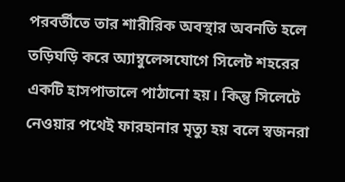পরবর্তীতে তার শারীরিক অবস্থার অবনতি হলে তড়িঘড়ি করে অ্যাম্বুলেন্সযোগে সিলেট শহরের একটি হাসপাতালে পাঠানো হয়। কিন্তু সিলেটে নেওয়ার পথেই ফারহানার মৃত্যু হয় বলে স্বজনরা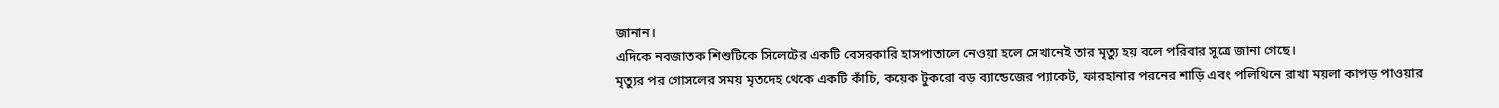জানান।
এদিকে নবজাতক শিশুটিকে সিলেটের একটি বেসরকারি হাসপাতালে নেওয়া হলে সেখানেই তার মৃত্যু হয় বলে পরিবার সূত্রে জানা গেছে।
মৃত্যুর পর গোসলের সময় মৃতদেহ থেকে একটি কাঁচি, কয়েক টুকরো বড় ব্যান্ডেজের প্যাকেট, ফারহানার পরনের শাড়ি এবং পলিথিনে রাখা ময়লা কাপড় পাওয়ার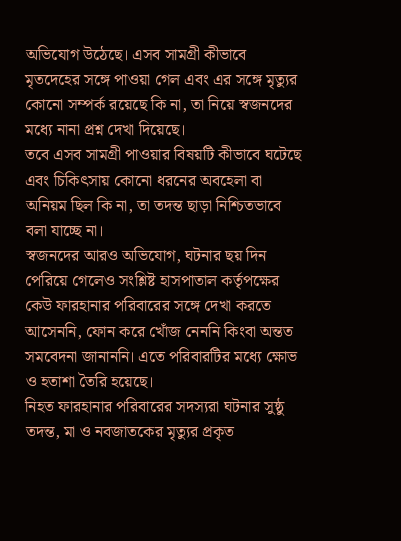অভিযোগ উঠেছে। এসব সামগ্রী কীভাবে মৃতদেহের সঙ্গে পাওয়া গেল এবং এর সঙ্গে মৃত্যুর কোনো সম্পর্ক রয়েছে কি না, তা নিয়ে স্বজনদের মধ্যে নানা প্রশ্ন দেখা দিয়েছে।
তবে এসব সামগ্রী পাওয়ার বিষয়টি কীভাবে ঘটেছে এবং চিকিৎসায় কোনো ধরনের অবহেলা বা অনিয়ম ছিল কি না, তা তদন্ত ছাড়া নিশ্চিতভাবে বলা যাচ্ছে না।
স্বজনদের আরও অভিযোগ, ঘটনার ছয় দিন পেরিয়ে গেলেও সংশ্লিষ্ট হাসপাতাল কর্তৃপক্ষের কেউ ফারহানার পরিবারের সঙ্গে দেখা করতে আসেননি, ফোন করে খোঁজ নেননি কিংবা অন্তত সমবেদনা জানাননি। এতে পরিবারটির মধ্যে ক্ষোভ ও হতাশা তৈরি হয়েছে।
নিহত ফারহানার পরিবারের সদস্যরা ঘটনার সুষ্ঠু তদন্ত, মা ও নবজাতকের মৃত্যুর প্রকৃত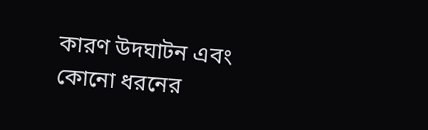কারণ উদঘাটন এবং কোনো ধরনের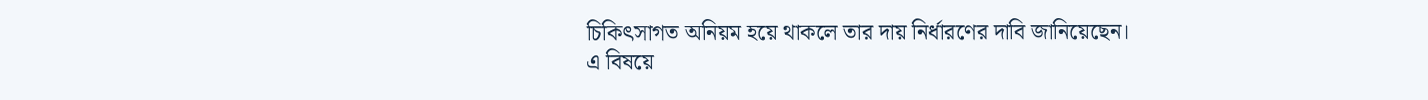চিকিৎসাগত অনিয়ম হয়ে থাকলে তার দায় নির্ধারণের দাবি জানিয়েছেন।
এ বিষয়ে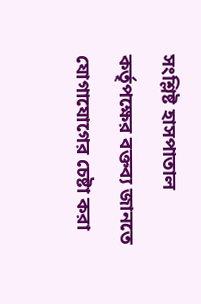সংশ্লিষ্ট হাসপাতাল কর্তৃপক্ষের বক্তব্য জানতে যোগাযোগের চেষ্টা করা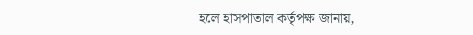হলে হাসপাতাল কর্তৃপক্ষ জানায়,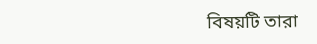বিষয়টি তারা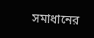সমাধানের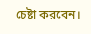চেষ্টা করবেন।